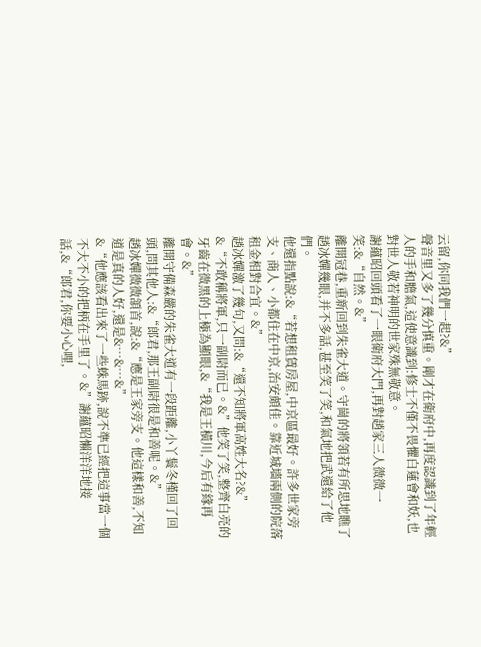云留,你同我們一起?&”
聲音里又多了幾分慎重。剛才在衛府中,再度認識到了年輕人的手和膽氣,這使意識到:修士不僅不畏懼白蓮會和妖,也對世人敬若神明的世家殊無敬意。
謝蘊昭回頭看了一眼衛府大門,再對趙家三人微微一笑:&“自然。&”
離開冠巷,重新回到朱雀大道。守崗的將領若有所思地瞧了趙冰嬋幾眼,并不多話,甚至笑了笑,和氣地把武還給了他們。
他還指點說:&“若想租賃房屋,中京區最好。許多世家旁支、商人、小都住在中京,治安頗佳。靠近城墻兩側的院落租金相對合宜。&”
趙冰嬋激了幾句,又問:&“還不知將軍高姓大名?&”
&“不敢稱將軍,只一副尉而已。&”他笑了笑,整齊白亮的牙齒在微黑的上極為顯眼,&“我是王橫川,今后有緣再會。&”
離開守備森嚴的朱雀大道有一段距離,小丫鬟冬槿回了回頭,問其他人:&“郎君,那王副尉很是和善呢。&”
趙冰嬋微微頷首,說:&“應是王家旁支。他這樣和善,不知道是真的人好,還是&…&…&”
&“他應該看出來了一些蛛馬跡,說不準已經把這事當一個不大不小的把柄在手里了。&”謝蘊昭懶洋洋地接話,&“郎君,你要小心哩,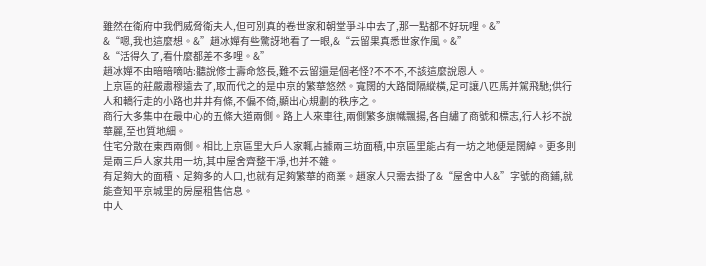雖然在衛府中我們威脅衛夫人,但可別真的卷世家和朝堂爭斗中去了,那一點都不好玩哩。&”
&“嗯,我也這麼想。&”趙冰嬋有些驚訝地看了一眼,&“云留果真悉世家作風。&”
&“活得久了,看什麼都差不多哩。&”
趙冰嬋不由暗暗嘀咕:聽說修士壽命悠長,難不云留還是個老怪?不不不,不該這麼說恩人。
上京區的莊嚴肅穆遠去了,取而代之的是中京的繁華悠然。寬闊的大路間隔縱橫,足可讓八匹馬并駕飛馳;供行人和轎行走的小路也井井有條,不偏不倚,顯出心規劃的秩序之。
商行大多集中在最中心的五條大道兩側。路上人來車往,兩側繁多旗幟飄揚,各自繡了商號和標志,行人衫不說華麗,至也質地細。
住宅分散在東西兩側。相比上京區里大戶人家輒占據兩三坊面積,中京區里能占有一坊之地便是闊綽。更多則是兩三戶人家共用一坊,其中屋舍齊整干凈,也并不雜。
有足夠大的面積、足夠多的人口,也就有足夠繁華的商業。趙家人只需去掛了&“屋舍中人&”字號的商鋪,就能查知平京城里的房屋租售信息。
中人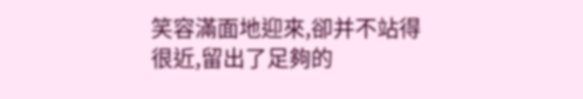笑容滿面地迎來,卻并不站得很近,留出了足夠的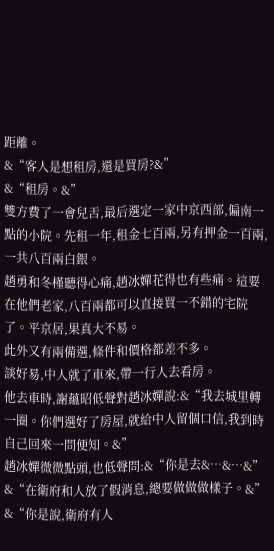距離。
&“客人是想租房,還是買房?&”
&“租房。&”
雙方費了一會兒舌,最后選定一家中京西部,偏南一點的小院。先租一年,租金七百兩,另有押金一百兩,一共八百兩白銀。
趙勇和冬槿聽得心痛,趙冰嬋花得也有些痛。這要在他們老家,八百兩都可以直接買一不錯的宅院了。平京居,果真大不易。
此外又有兩備選,條件和價格都差不多。
談好易,中人就了車來,帶一行人去看房。
他去車時,謝蘊昭低聲對趙冰嬋說:&“我去城里轉一圈。你們選好了房屋,就給中人留個口信,我到時自己回來一問便知。&”
趙冰嬋微微點頭,也低聲問:&“你是去&…&…&”
&“在衛府和人放了假消息,總要做做做樣子。&”
&“你是說,衛府有人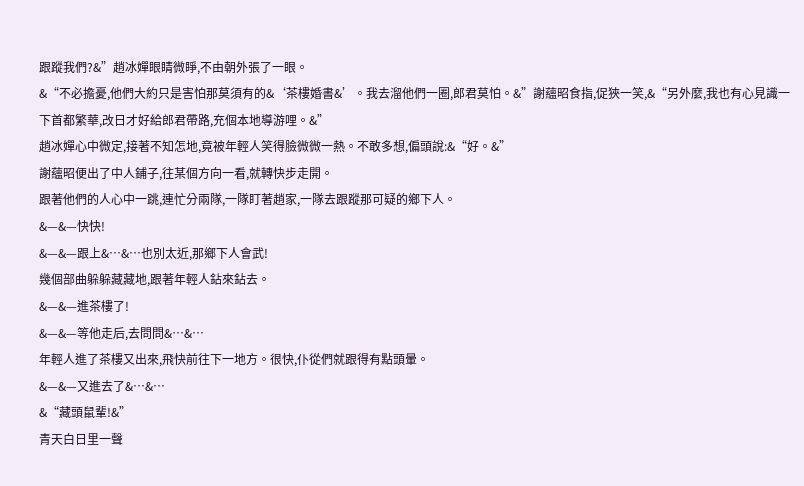跟蹤我們?&”趙冰嬋眼睛微睜,不由朝外張了一眼。
&“不必擔憂,他們大約只是害怕那莫須有的&‘茶樓婚書&’。我去溜他們一圈,郎君莫怕。&”謝蘊昭食指,促狹一笑,&“另外麼,我也有心見識一下首都繁華,改日才好給郎君帶路,充個本地導游哩。&”
趙冰嬋心中微定,接著不知怎地,竟被年輕人笑得臉微微一熱。不敢多想,偏頭說:&“好。&”
謝蘊昭便出了中人鋪子,往某個方向一看,就轉快步走開。
跟著他們的人心中一跳,連忙分兩隊,一隊盯著趙家,一隊去跟蹤那可疑的鄉下人。
&—&—快快!
&—&—跟上&…&…也別太近,那鄉下人會武!
幾個部曲躲躲藏藏地,跟著年輕人鉆來鉆去。
&—&—進茶樓了!
&—&—等他走后,去問問&…&…
年輕人進了茶樓又出來,飛快前往下一地方。很快,仆從們就跟得有點頭暈。
&—&—又進去了&…&…
&“藏頭鼠輩!&”
青天白日里一聲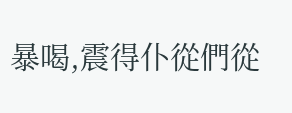暴喝,震得仆從們從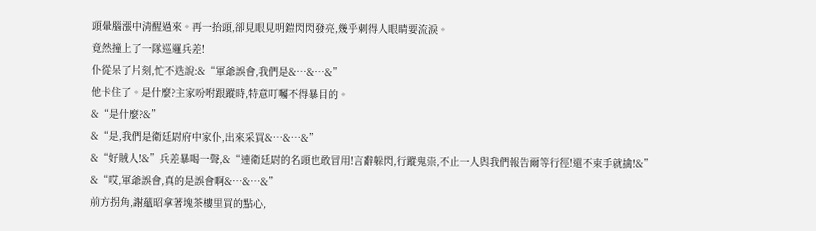頭暈腦漲中清醒過來。再一抬頭,卻見眼見明鎧閃閃發亮,幾乎刺得人眼睛要流淚。
竟然撞上了一隊巡邏兵差!
仆從呆了片刻,忙不迭說:&“軍爺誤會,我們是&…&…&”
他卡住了。是什麼?主家吩咐跟蹤時,特意叮囑不得暴目的。
&“是什麼?&”
&“是,我們是衛廷尉府中家仆,出來采買&…&…&”
&“好賊人!&”兵差暴喝一聲,&“連衛廷尉的名頭也敢冒用!言辭躲閃,行蹤鬼祟,不止一人與我們報告爾等行徑!還不束手就擒!&”
&“哎,軍爺誤會,真的是誤會啊&…&…&”
前方拐角,謝蘊昭拿著塊茶樓里買的點心,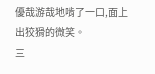優哉游哉地啃了一口,面上出狡猾的微笑。
三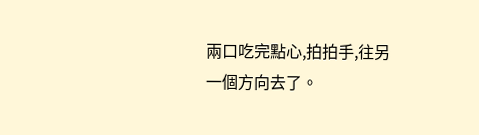兩口吃完點心,拍拍手,往另一個方向去了。